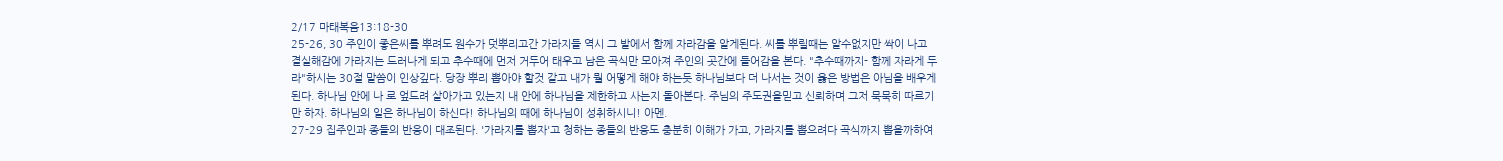2/17 마태복음13:18-30
25-26, 30 주인이 좋은씨를 뿌려도 원수가 덧뿌리고간 가라지들 역시 그 밭에서 함께 자라감을 알게된다. 씨를 뿌릴때는 알수없지만 싹이 나고 결실해감에 가라지는 드러나게 되고 추수때에 먼저 거두어 태우고 남은 곡식만 모아져 주인의 곳간에 들어감을 본다. "추수때까지- 함께 자라게 두라"하시는 30절 말씀이 인상깊다. 당장 뿌리 뽑아야 할것 같고 내가 뭘 어떻게 해야 하는듯 하나님보다 더 나서는 것이 옳은 방법은 아님을 배우게된다. 하나님 안에 나 로 엎드려 살아가고 있는지 내 안에 하나님을 제한하고 사는지 돌아본다. 주님의 주도권을믿고 신뢰하며 그저 묵묵히 따르기만 하자. 하나님의 일은 하나님이 하신다! 하나님의 때에 하나님이 성취하시니! 아멘.
27-29 집주인과 종들의 반응이 대조된다. '가라지를 뽑자'고 청하는 종들의 반응도 충분히 이해가 가고, 가라지를 뽑으려다 곡식까지 뽑을까하여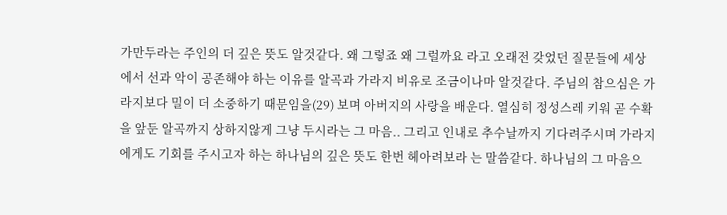가만두라는 주인의 더 깊은 뜻도 알것같다. 왜 그렇죠 왜 그럴까요 라고 오래전 갖었던 질문들에 세상에서 선과 악이 공존해야 하는 이유를 알곡과 가라지 비유로 조금이나마 알것같다. 주님의 참으심은 가라지보다 밀이 더 소중하기 때문임을(29) 보며 아버지의 사랑을 배운다. 열심히 정성스레 키워 곧 수확을 앞둔 알곡까지 상하지않게 그냥 두시라는 그 마음.. 그리고 인내로 추수날까지 기다려주시며 가라지에게도 기회를 주시고자 하는 하나님의 깊은 뜻도 한번 헤아려보라 는 말씀같다. 하나님의 그 마음으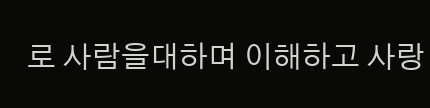로 사람을대하며 이해하고 사랑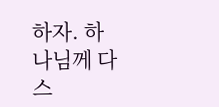하자. 하나님께 다스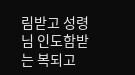림받고 성령님 인도함받는 복되고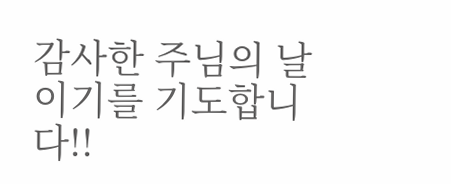감사한 주님의 날이기를 기도합니다!!